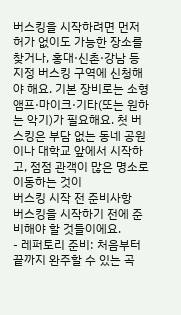버스킹을 시작하려면 먼저 허가 없이도 가능한 장소를 찾거나, 홍대·신촌·강남 등 지정 버스킹 구역에 신청해야 해요. 기본 장비로는 소형 앰프·마이크·기타(또는 원하는 악기)가 필요해요. 첫 버스킹은 부담 없는 동네 공원이나 대학교 앞에서 시작하고, 점점 관객이 많은 명소로 이동하는 것이
버스킹 시작 전 준비사항
버스킹을 시작하기 전에 준비해야 할 것들이에요.
- 레퍼토리 준비: 처음부터 끝까지 완주할 수 있는 곡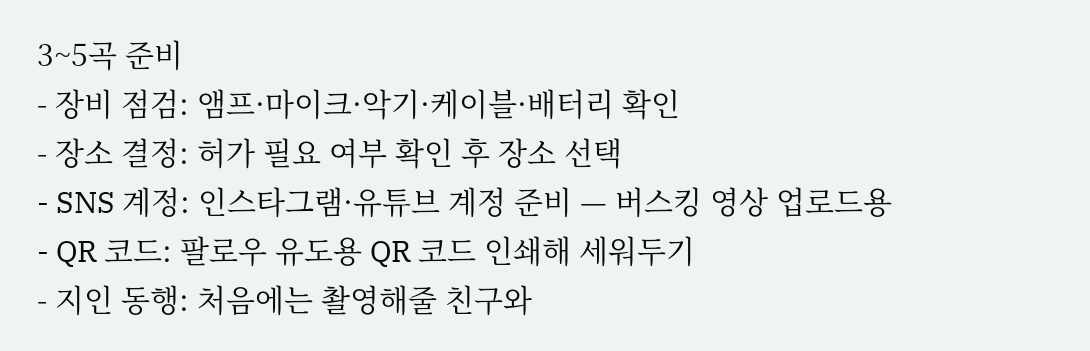3~5곡 준비
- 장비 점검: 앰프·마이크·악기·케이블·배터리 확인
- 장소 결정: 허가 필요 여부 확인 후 장소 선택
- SNS 계정: 인스타그램·유튜브 계정 준비 — 버스킹 영상 업로드용
- QR 코드: 팔로우 유도용 QR 코드 인쇄해 세워두기
- 지인 동행: 처음에는 촬영해줄 친구와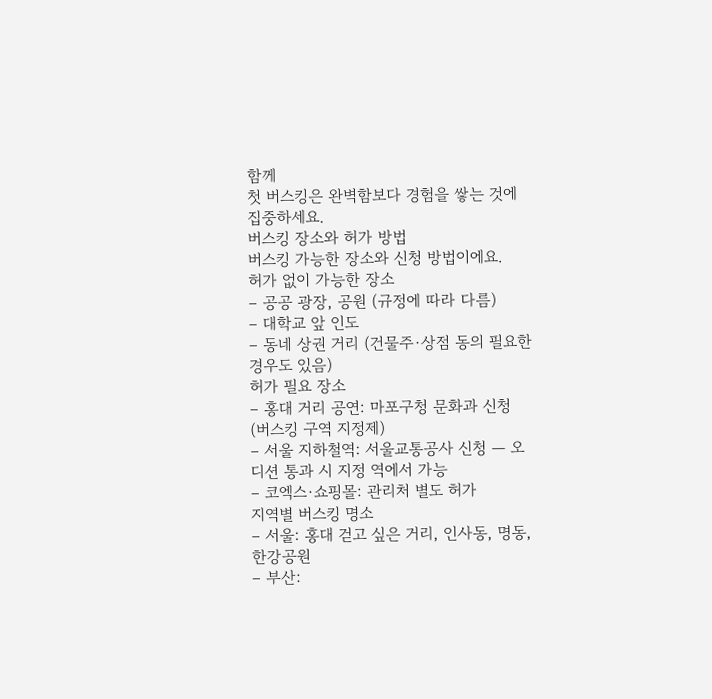함께
첫 버스킹은 완벽함보다 경험을 쌓는 것에 집중하세요.
버스킹 장소와 허가 방법
버스킹 가능한 장소와 신청 방법이에요.
허가 없이 가능한 장소
– 공공 광장, 공원 (규정에 따라 다름)
– 대학교 앞 인도
– 동네 상권 거리 (건물주·상점 동의 필요한 경우도 있음)
허가 필요 장소
– 홍대 거리 공연: 마포구청 문화과 신청 (버스킹 구역 지정제)
– 서울 지하철역: 서울교통공사 신청 — 오디션 통과 시 지정 역에서 가능
– 코엑스·쇼핑몰: 관리처 별도 허가
지역별 버스킹 명소
– 서울: 홍대 걷고 싶은 거리, 인사동, 명동, 한강공원
– 부산: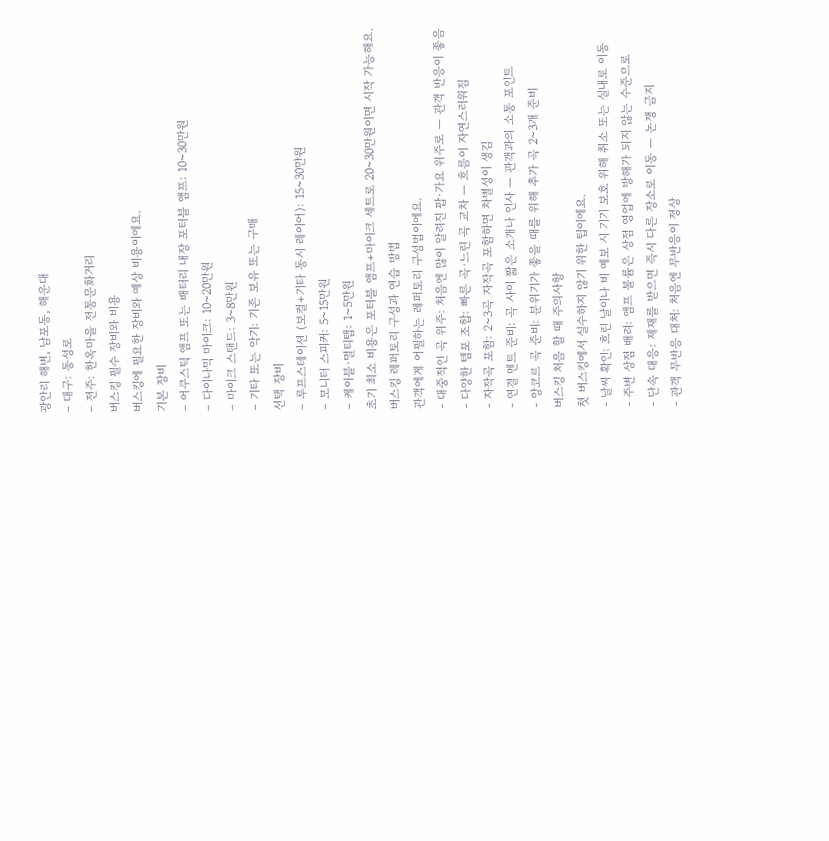광안리 해변, 남포동, 해운대
– 대구: 동성로
– 전주: 한옥마을 전통문화거리
버스킹 필수 장비와 비용
버스킹에 필요한 장비와 예상 비용이에요.
기본 장비
– 어쿠스틱 앰프 또는 배터리 내장 포터블 앰프: 10~30만원
– 다이나믹 마이크: 10~20만원
– 마이크 스탠드: 3~8만원
– 기타 또는 악기: 기존 보유 또는 구매
선택 장비
– 루프스테이션 (보컬+기타 동시 레이어): 15~30만원
– 모니터 스피커: 5~15만원
– 케이블·멀티탭: 1~5만원
초기 최소 비용은 포터블 앰프+마이크 세트로 20~30만원이면 시작 가능해요.
버스킹 레퍼토리 구성과 연습 방법
관객에게 어필하는 레퍼토리 구성법이에요.
- 대중적인 곡 위주: 처음엔 많이 알려진 팝·가요 위주로 — 관객 반응이 좋음
- 다양한 템포 조합: 빠른 곡·느린 곡 교차 — 흐름이 자연스러워짐
- 자작곡 포함: 2~3곡 자작곡 포함하면 차별성이 생김
- 연결 멘트 준비: 곡 사이 짧은 소개나 인사 — 관객과의 소통 포인트
- 앙코르 곡 준비: 분위기가 좋을 때를 위해 추가 곡 2~3개 준비
버스킹 처음 할 때 주의사항
첫 버스킹에서 실수하지 않기 위한 팁이에요.
- 날씨 확인: 흐린 날이나 비 예보 시 기기 보호 위해 취소 또는 실내로 이동
- 주변 상점 배려: 앰프 볼륨은 상점 영업에 방해가 되지 않는 수준으로
- 단속 대응: 제재를 받으면 즉시 다른 장소로 이동 — 논쟁 금지
- 관객 무반응 대처: 처음엔 무반응이 정상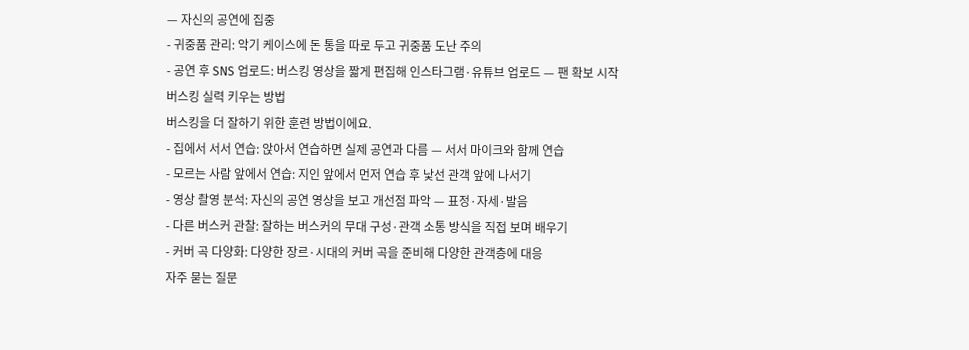— 자신의 공연에 집중
- 귀중품 관리: 악기 케이스에 돈 통을 따로 두고 귀중품 도난 주의
- 공연 후 SNS 업로드: 버스킹 영상을 짧게 편집해 인스타그램·유튜브 업로드 — 팬 확보 시작
버스킹 실력 키우는 방법
버스킹을 더 잘하기 위한 훈련 방법이에요.
- 집에서 서서 연습: 앉아서 연습하면 실제 공연과 다름 — 서서 마이크와 함께 연습
- 모르는 사람 앞에서 연습: 지인 앞에서 먼저 연습 후 낯선 관객 앞에 나서기
- 영상 촬영 분석: 자신의 공연 영상을 보고 개선점 파악 — 표정·자세·발음
- 다른 버스커 관찰: 잘하는 버스커의 무대 구성·관객 소통 방식을 직접 보며 배우기
- 커버 곡 다양화: 다양한 장르·시대의 커버 곡을 준비해 다양한 관객층에 대응
자주 묻는 질문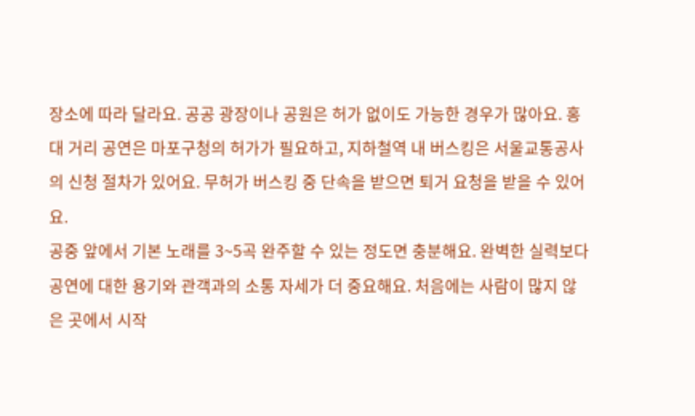장소에 따라 달라요. 공공 광장이나 공원은 허가 없이도 가능한 경우가 많아요. 홍대 거리 공연은 마포구청의 허가가 필요하고, 지하철역 내 버스킹은 서울교통공사의 신청 절차가 있어요. 무허가 버스킹 중 단속을 받으면 퇴거 요청을 받을 수 있어요.
공중 앞에서 기본 노래를 3~5곡 완주할 수 있는 정도면 충분해요. 완벽한 실력보다 공연에 대한 용기와 관객과의 소통 자세가 더 중요해요. 처음에는 사람이 많지 않은 곳에서 시작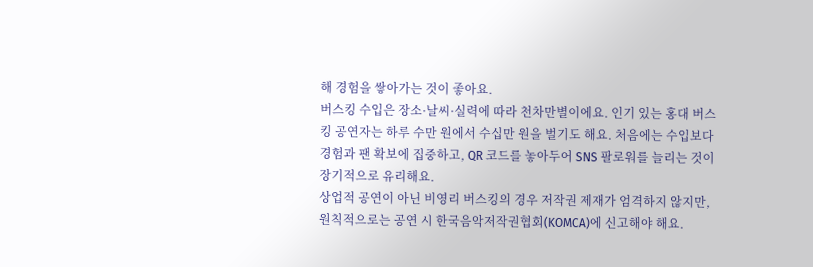해 경험을 쌓아가는 것이 좋아요.
버스킹 수입은 장소·날씨·실력에 따라 천차만별이에요. 인기 있는 홍대 버스킹 공연자는 하루 수만 원에서 수십만 원을 벌기도 해요. 처음에는 수입보다 경험과 팬 확보에 집중하고, QR 코드를 놓아두어 SNS 팔로워를 늘리는 것이 장기적으로 유리해요.
상업적 공연이 아닌 비영리 버스킹의 경우 저작권 제재가 엄격하지 않지만, 원칙적으로는 공연 시 한국음악저작권협회(KOMCA)에 신고해야 해요.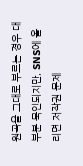원곡을 그대로 부르는 경우 대부분 묵인되지만, SNS에 올리면 저작권 문제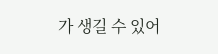가 생길 수 있어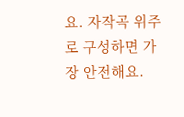요. 자작곡 위주로 구성하면 가장 안전해요.